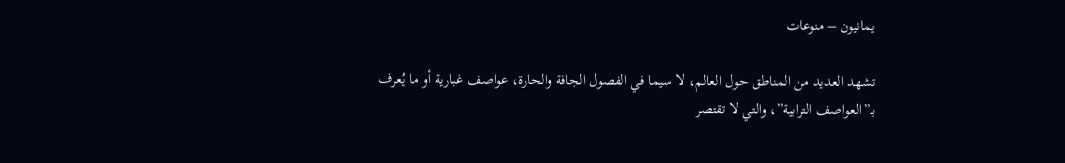يمانيون – منوعات

تشهد العديد من المناطق حول العالم، لا سيما في الفصول الجافة والحارة، عواصف غبارية أو ما يُعرف بـ”العواصف الترابية”، والتي لا تقتصر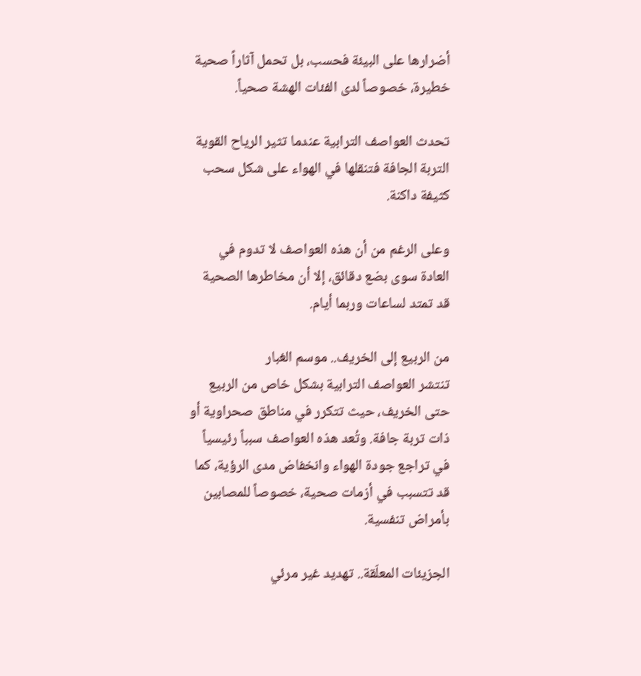أضرارها على البيئة فحسب، بل تحمل آثاراً صحية خطيرة، خصوصاً لدى الفئات الهشة صحياً.

تحدث العواصف الترابية عندما تثير الرياح القوية التربة الجافة فتنقلها في الهواء على شكل سحب كثيفة داكنة.

وعلى الرغم من أن هذه العواصف لا تدوم في العادة سوى بضع دقائق، إلا أن مخاطرها الصحية قد تمتد لساعات وربما أيام.

من الربيع إلى الخريف.. موسم الغبار
تنتشر العواصف الترابية بشكل خاص من الربيع حتى الخريف، حيث تتكرر في مناطق صحراوية أو ذات تربة جافة. وتُعد هذه العواصف سبباً رئيسياً في تراجع جودة الهواء وانخفاض مدى الرؤية، كما قد تتسبب في أزمات صحية، خصوصاً للمصابين بأمراض تنفسية.

الجزيئات المعلّقة.. تهديد غير مرئي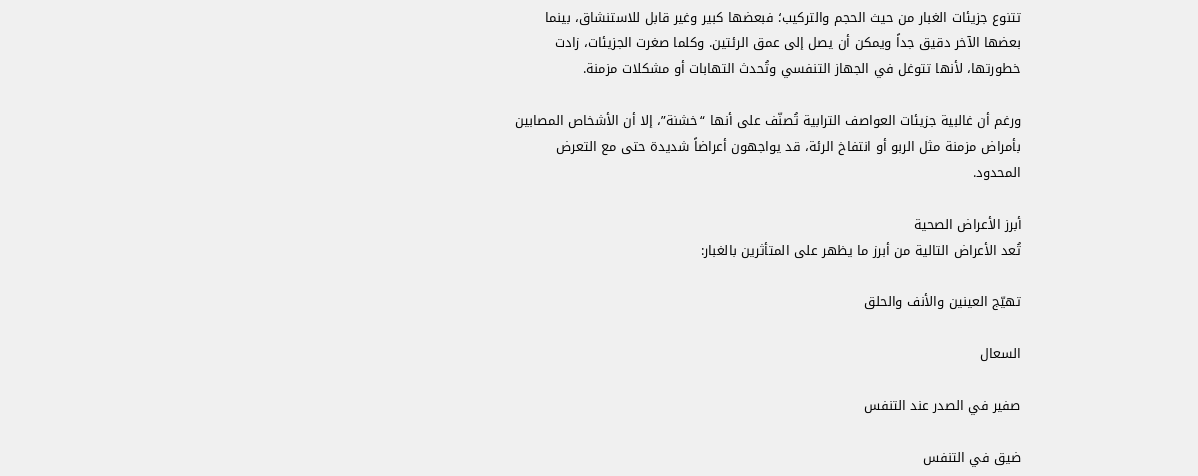تتنوع جزيئات الغبار من حيث الحجم والتركيب؛ فبعضها كبير وغير قابل للاستنشاق، بينما بعضها الآخر دقيق جداً ويمكن أن يصل إلى عمق الرئتين. وكلما صغرت الجزيئات، زادت خطورتها، لأنها تتوغل في الجهاز التنفسي وتُحدث التهابات أو مشكلات مزمنة.

ورغم أن غالبية جزيئات العواصف الترابية تُصنّف على أنها “خشنة”، إلا أن الأشخاص المصابين بأمراض مزمنة مثل الربو أو انتفاخ الرئة، قد يواجهون أعراضاً شديدة حتى مع التعرض المحدود.

أبرز الأعراض الصحية
تُعد الأعراض التالية من أبرز ما يظهر على المتأثرين بالغبار:

تهيّج العينين والأنف والحلق

السعال

صفير في الصدر عند التنفس

ضيق في التنفس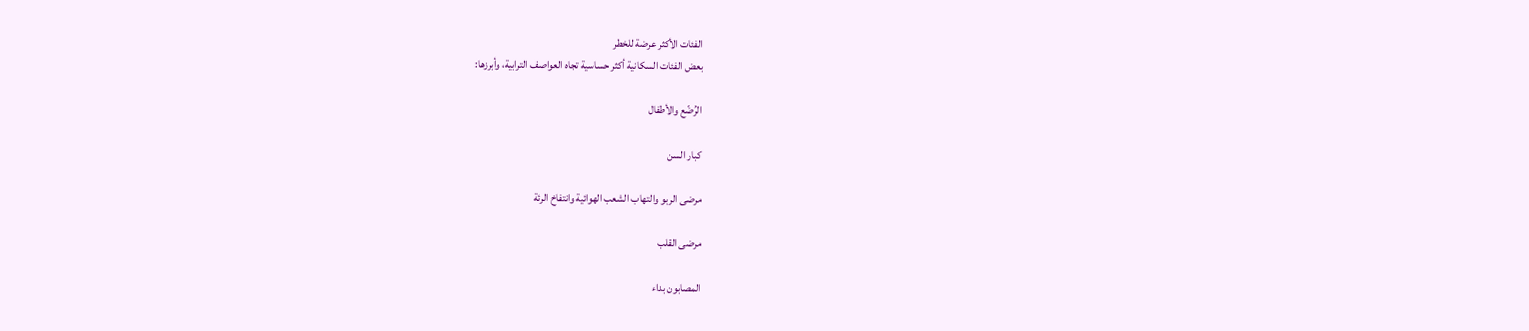الفئات الأكثر عرضة للخطر
بعض الفئات السكانية أكثر حساسية تجاه العواصف الترابية، وأبرزها:

الرُضّع والأطفال

كبار السن

مرضى الربو والتهاب الشعب الهوائية وانتفاخ الرئة

مرضى القلب

المصابون بداء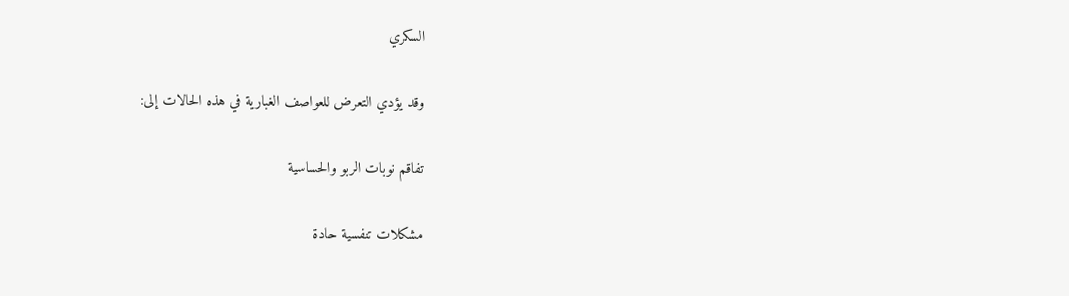السكري

وقد يؤدي التعرض للعواصف الغبارية في هذه الحالات إلى:

تفاقم نوبات الربو والحساسية

مشكلات تنفسية حادة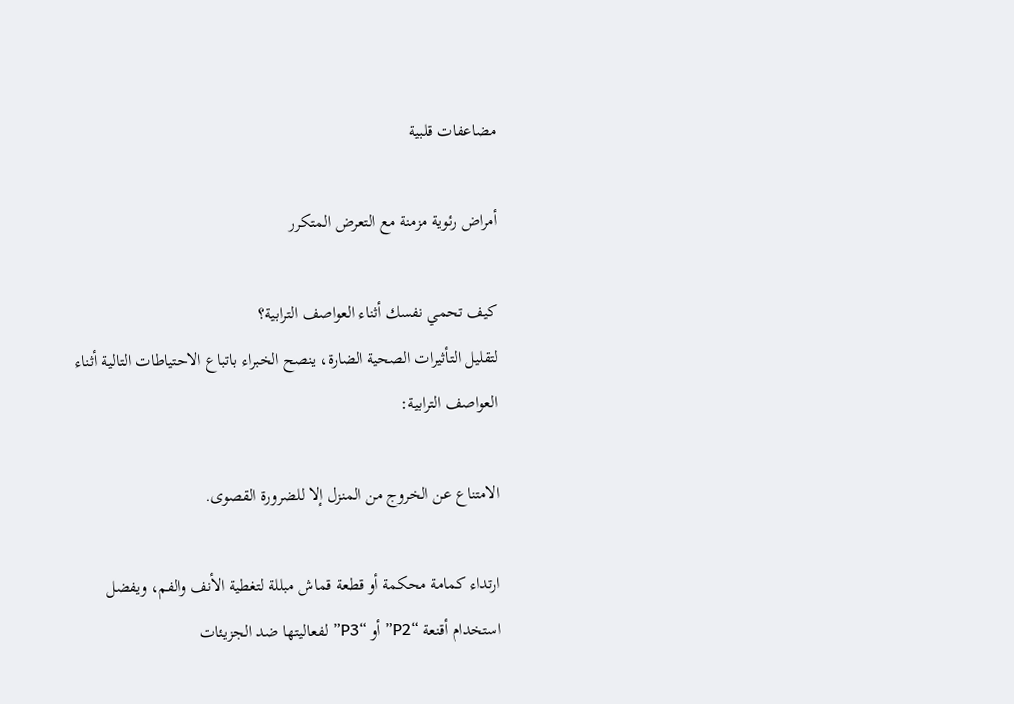مضاعفات قلبية

أمراض رئوية مزمنة مع التعرض المتكرر

كيف تحمي نفسك أثناء العواصف الترابية؟
لتقليل التأثيرات الصحية الضارة، ينصح الخبراء باتباع الاحتياطات التالية أثناء العواصف الترابية:

الامتناع عن الخروج من المنزل إلا للضرورة القصوى.

ارتداء كمامة محكمة أو قطعة قماش مبللة لتغطية الأنف والفم، ويفضل استخدام أقنعة “P2” أو “P3” لفعاليتها ضد الجزيئات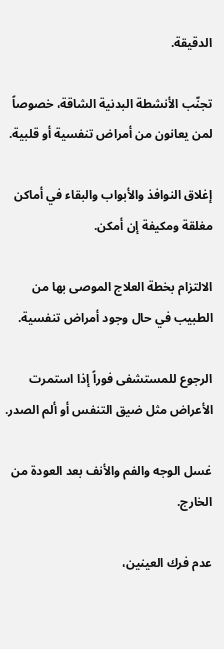الدقيقة.

تجنّب الأنشطة البدنية الشاقة، خصوصاً لمن يعانون من أمراض تنفسية أو قلبية.

إغلاق النوافذ والأبواب والبقاء في أماكن مغلقة ومكيفة إن أمكن.

الالتزام بخطة العلاج الموصى بها من الطبيب في حال وجود أمراض تنفسية.

الرجوع للمستشفى فوراً إذا استمرت الأعراض مثل ضيق التنفس أو ألم الصدر.

غسل الوجه والفم والأنف بعد العودة من الخارج.

عدم فرك العينين،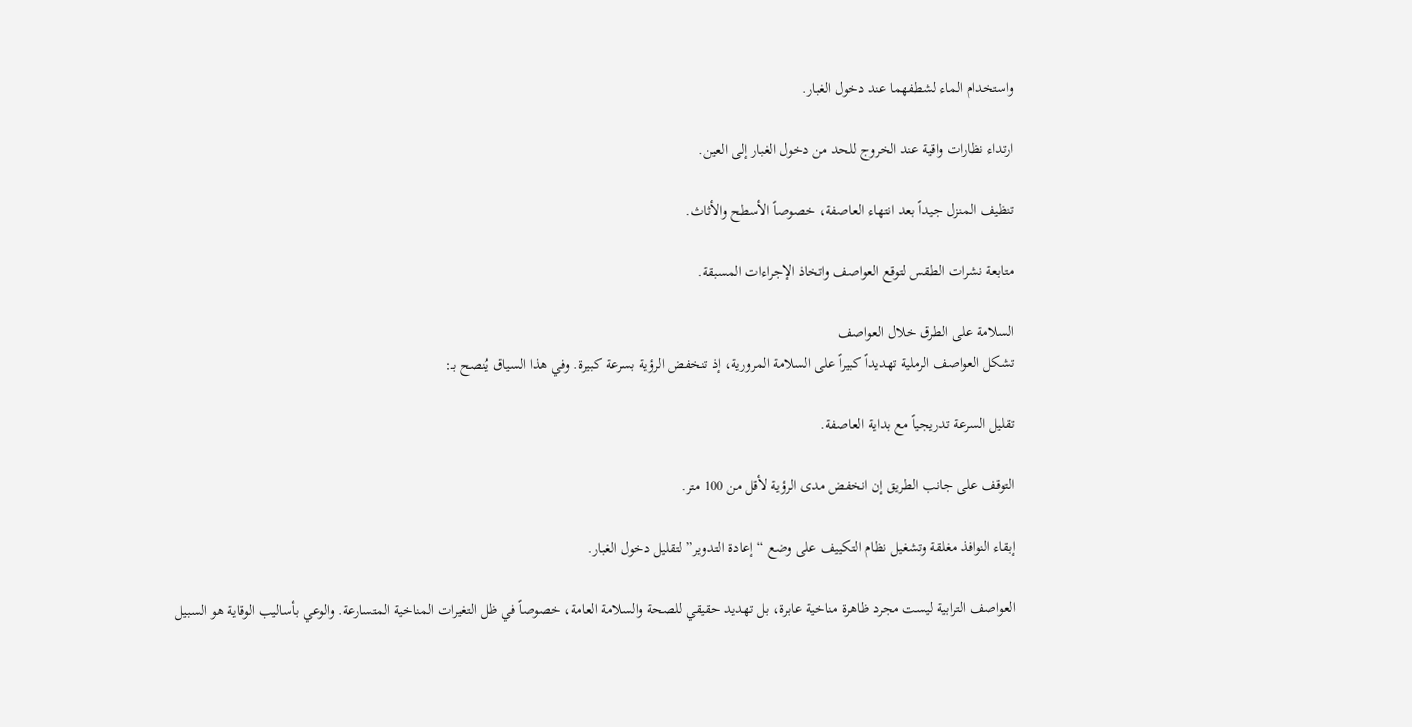واستخدام الماء لشطفهما عند دخول الغبار.

ارتداء نظارات واقية عند الخروج للحد من دخول الغبار إلى العين.

تنظيف المنزل جيداً بعد انتهاء العاصفة، خصوصاً الأسطح والأثاث.

متابعة نشرات الطقس لتوقع العواصف واتخاذ الإجراءات المسبقة.

السلامة على الطرق خلال العواصف
تشكل العواصف الرملية تهديداً كبيراً على السلامة المرورية، إذ تنخفض الرؤية بسرعة كبيرة. وفي هذا السياق يُنصح بـ:

تقليل السرعة تدريجياً مع بداية العاصفة.

التوقف على جانب الطريق إن انخفض مدى الرؤية لأقل من 100 متر.

إبقاء النوافذ مغلقة وتشغيل نظام التكييف على وضع “إعادة التدوير” لتقليل دخول الغبار.

العواصف الترابية ليست مجرد ظاهرة مناخية عابرة، بل تهديد حقيقي للصحة والسلامة العامة، خصوصاً في ظل التغيرات المناخية المتسارعة. والوعي بأساليب الوقاية هو السبيل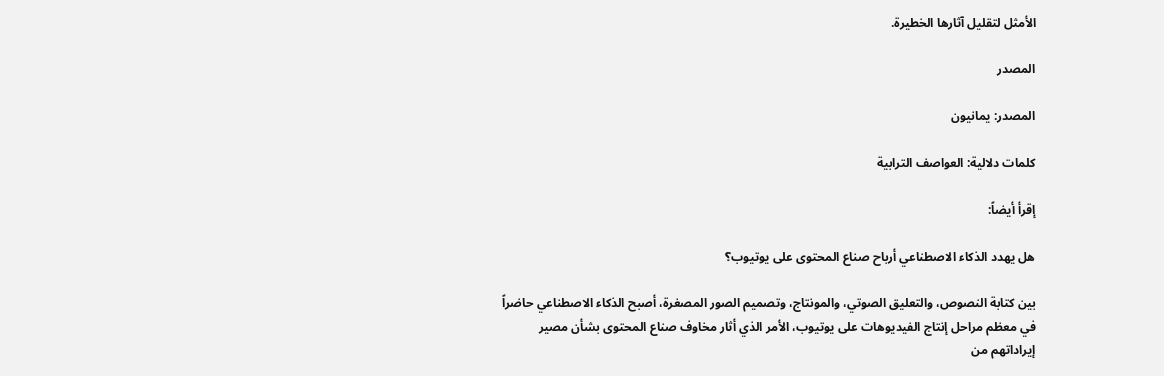الأمثل لتقليل آثارها الخطيرة.

المصدر

المصدر: يمانيون

كلمات دلالية: العواصف الترابیة

إقرأ أيضاً:

هل يهدد الذكاء الاصطناعي أرباح صناع المحتوى على يوتيوب؟

بين كتابة النصوص، والتعليق الصوتي، والمونتاج، وتصميم الصور المصغرة، أصبح الذكاء الاصطناعي حاضراً في معظم مراحل إنتاج الفيديوهات على يوتيوب، الأمر الذي أثار مخاوف صناع المحتوى بشأن مصير إيراداتهم من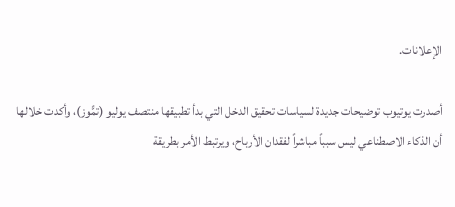الإعلانات.

أصدرت يوتيوب توضيحات جديدة لسياسات تحقيق الدخل التي بدأ تطبيقها منتصف يوليو (تمًّوز)، وأكدت خلالها أن الذكاء الاصطناعي ليس سبباً مباشراً لفقدان الأرباح، ويرتبط الأمر بطريقة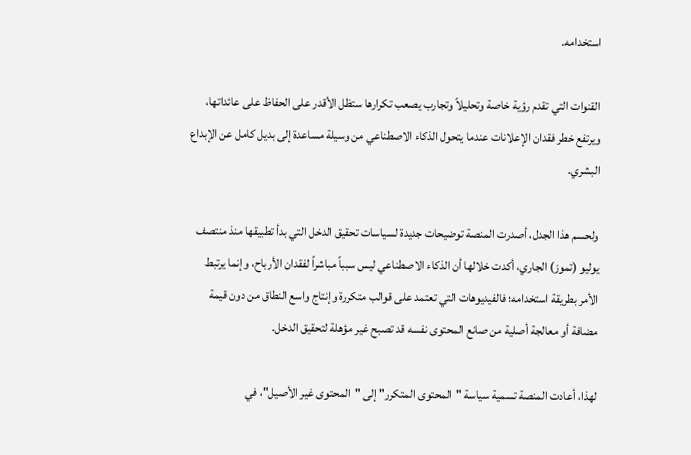استخدامه.

القنوات التي تقدم رؤية خاصة وتحليلاً وتجارب يصعب تكرارها ستظل الأقدر على الحفاظ على عائداتها، ويرتفع خطر فقدان الإعلانات عندما يتحول الذكاء الاصطناعي من وسيلة مساعدة إلى بديل كامل عن الإبداع البشري.

ولحسم هذا الجدل، أصدرت المنصة توضيحات جديدة لسياسات تحقيق الدخل التي بدأ تطبيقها منذ منتصف يوليو (تموز) الجاري، أكدت خلالها أن الذكاء الاصطناعي ليس سبباً مباشراً لفقدان الأرباح، وإنما يرتبط الأمر بطريقة استخدامه؛ فالفيديوهات التي تعتمد على قوالب متكررة وإنتاج واسع النطاق من دون قيمة مضافة أو معالجة أصلية من صانع المحتوى نفسه قد تصبح غير مؤهلة لتحقيق الدخل.

لهذا، أعادت المنصة تسمية سياسة "المحتوى المتكرر" إلى "المحتوى غير الأصيل"، في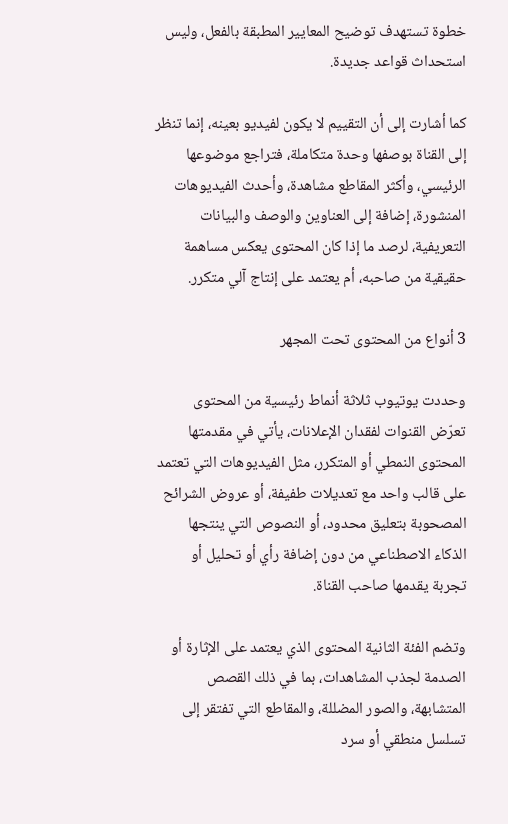خطوة تستهدف توضيح المعايير المطبقة بالفعل، وليس استحداث قواعد جديدة.

كما أشارت إلى أن التقييم لا يكون لفيديو بعينه، إنما تنظر إلى القناة بوصفها وحدة متكاملة، فتراجع موضوعها الرئيسي، وأكثر المقاطع مشاهدة، وأحدث الفيديوهات المنشورة، إضافة إلى العناوين والوصف والبيانات التعريفية، لرصد ما إذا كان المحتوى يعكس مساهمة حقيقية من صاحبه، أم يعتمد على إنتاج آلي متكرر.

3 أنواع من المحتوى تحت المجهر

وحددت يوتيوب ثلاثة أنماط رئيسية من المحتوى تعرّض القنوات لفقدان الإعلانات، يأتي في مقدمتها المحتوى النمطي أو المتكرر، مثل الفيديوهات التي تعتمد على قالب واحد مع تعديلات طفيفة، أو عروض الشرائح المصحوبة بتعليق محدود، أو النصوص التي ينتجها الذكاء الاصطناعي من دون إضافة رأي أو تحليل أو تجربة يقدمها صاحب القناة.

وتضم الفئة الثانية المحتوى الذي يعتمد على الإثارة أو الصدمة لجذب المشاهدات، بما في ذلك القصص المتشابهة، والصور المضللة، والمقاطع التي تفتقر إلى تسلسل منطقي أو سرد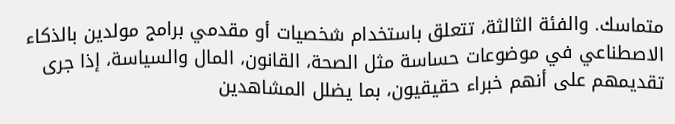متماسك. والفئة الثالثة، تتعلق باستخدام شخصيات أو مقدمي برامج مولدين بالذكاء الاصطناعي في موضوعات حساسة مثل الصحة، القانون، المال والسياسة، إذا جرى تقديمهم على أنهم خبراء حقيقيون، بما يضلل المشاهدين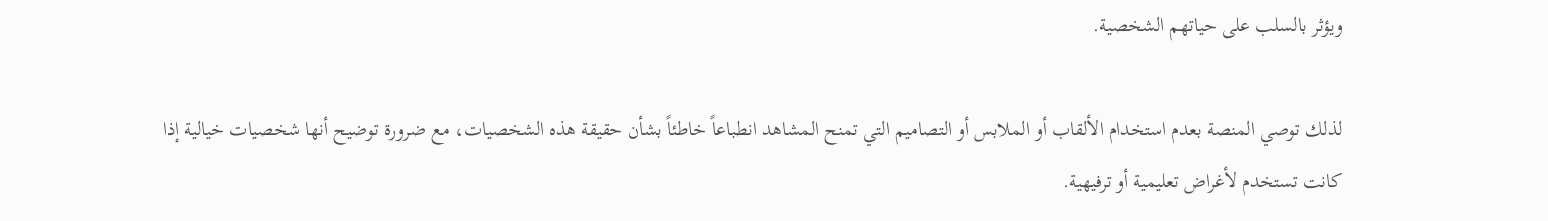ويؤثر بالسلب على حياتهم الشخصية.

لذلك توصي المنصة بعدم استخدام الألقاب أو الملابس أو التصاميم التي تمنح المشاهد انطباعاً خاطئاً بشأن حقيقة هذه الشخصيات، مع ضرورة توضيح أنها شخصيات خيالية إذا كانت تستخدم لأغراض تعليمية أو ترفيهية.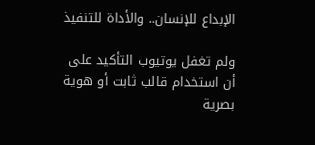الإبداع للإنسان.. والأداة للتنفيذ

ولم تغفل يوتيوب التأكيد على أن استخدام قالب ثابت أو هوية بصرية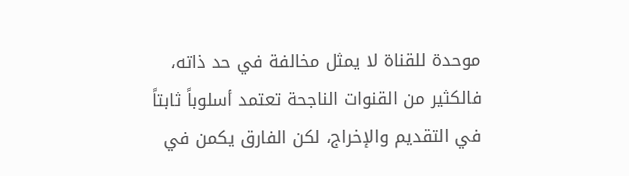موحدة للقناة لا يمثل مخالفة في حد ذاته، فالكثير من القنوات الناجحة تعتمد أسلوباً ثابتاً في التقديم والإخراج، لكن الفارق يكمن في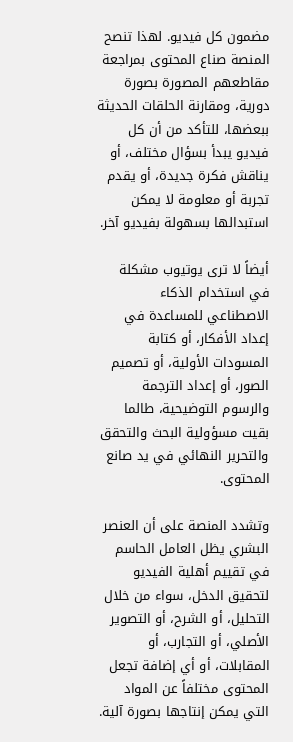مضمون كل فيديو. لهذا تنصح المنصة صناع المحتوى بمراجعة مقاطعهم المصورة بصورة دورية، ومقارنة الحلقات الحديثة ببعضها، للتأكد من أن كل فيديو يبدأ بسؤال مختلف، أو يناقش فكرة جديدة، أو يقدم تجربة أو معلومة لا يمكن استبدالها بسهولة بفيديو آخر.

أيضاً لا ترى يوتيوب مشكلة في استخدام الذكاء الاصطناعي للمساعدة في إعداد الأفكار، أو كتابة المسودات الأولية، أو تصميم الصور، أو إعداد الترجمة والرسوم التوضيحية، طالما بقيت مسؤولية البحث والتحقق والتحرير النهائي في يد صانع المحتوى.

وتشدد المنصة على أن العنصر البشري يظل العامل الحاسم في تقييم أهلية الفيديو لتحقيق الدخل، سواء من خلال التحليل، أو الشرح، أو التصوير الأصلي، أو التجارب، أو المقابلات، أو أي إضافة تجعل المحتوى مختلفاً عن المواد التي يمكن إنتاجها بصورة آلية.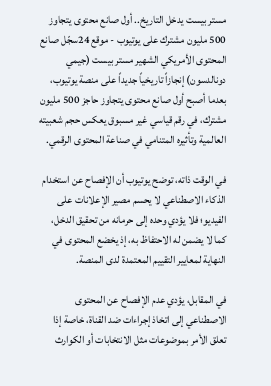مستر بيست يدخل التاريخ.. أول صانع محتوى يتجاوز 500 مليون مشترك على يوتيوب - موقع 24سجّل صانع المحتوى الأمريكي الشهير مستر بيست (جيمي دونالدسون) إنجازاً تاريخياً جديداً على منصة يوتيوب، بعدما أصبح أول صانع محتوى يتجاوز حاجز 500 مليون مشترك، في رقم قياسي غير مسبوق يعكس حجم شعبيته العالمية وتأثيره المتنامي في صناعة المحتوى الرقمي.

في الوقت ذاته، توضح يوتيوب أن الإفصاح عن استخدام الذكاء الاصطناعي لا يحسم مصير الإعلانات على الفيديو؛ فلا يؤدي وحده إلى حرمانه من تحقيق الدخل، كما لا يضمن له الاحتفاظ به، إذ يخضع المحتوى في النهاية لمعايير التقييم المعتمدة لدى المنصة.

في المقابل، يؤدي عدم الإفصاح عن المحتوى الاصطناعي إلى اتخاذ إجراءات ضد القناة، خاصة إذا تعلق الأمر بموضوعات مثل الانتخابات أو الكوارث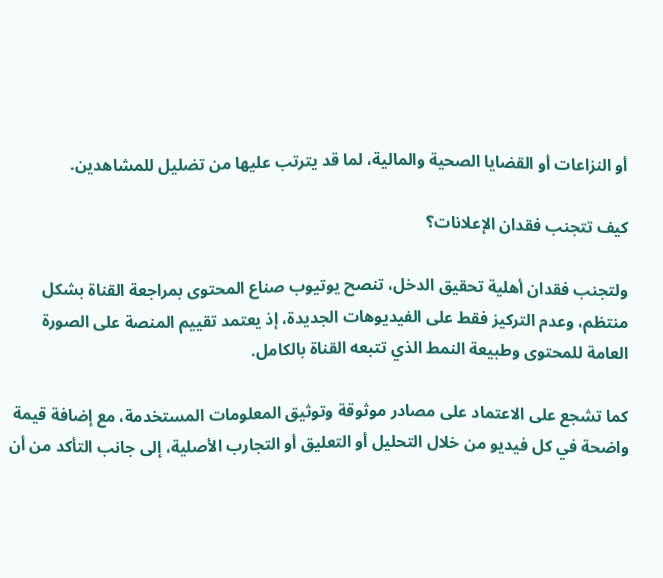أو النزاعات أو القضايا الصحية والمالية، لما قد يترتب عليها من تضليل للمشاهدين.

كيف تتجنب فقدان الإعلانات؟

ولتجنب فقدان أهلية تحقيق الدخل، تنصح يوتيوب صناع المحتوى بمراجعة القناة بشكل منتظم، وعدم التركيز فقط على الفيديوهات الجديدة، إذ يعتمد تقييم المنصة على الصورة العامة للمحتوى وطبيعة النمط الذي تتبعه القناة بالكامل.

كما تشجع على الاعتماد على مصادر موثوقة وتوثيق المعلومات المستخدمة، مع إضافة قيمة واضحة في كل فيديو من خلال التحليل أو التعليق أو التجارب الأصلية، إلى جانب التأكد من أن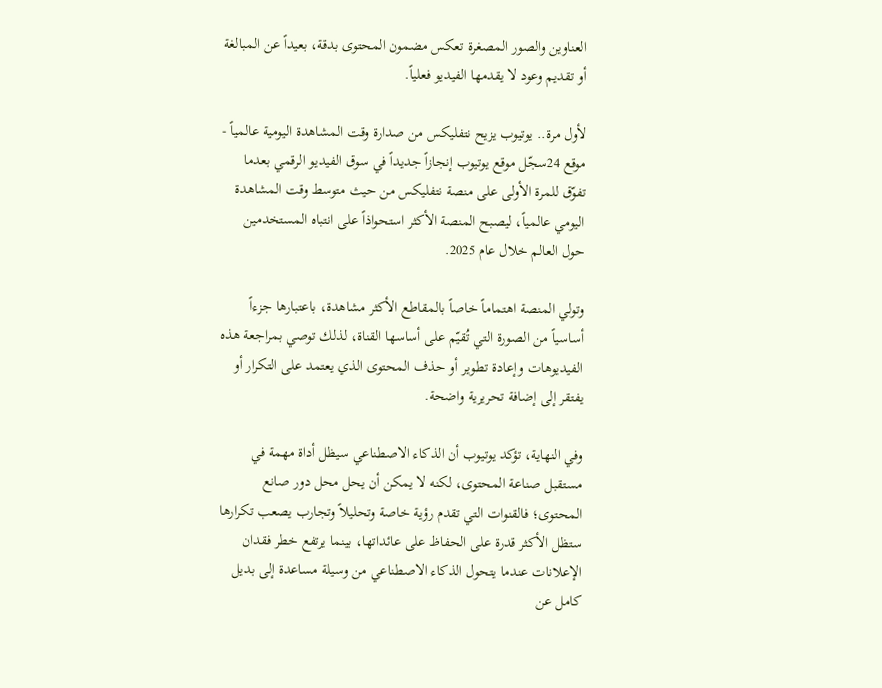العناوين والصور المصغرة تعكس مضمون المحتوى بدقة، بعيداً عن المبالغة أو تقديم وعود لا يقدمها الفيديو فعلياً.

لأول مرة.. يوتيوب يزيح نتفليكس من صدارة وقت المشاهدة اليومية عالمياً - موقع 24سجّل موقع يوتيوب إنجازاً جديداً في سوق الفيديو الرقمي بعدما تفوّق للمرة الأولى على منصة نتفليكس من حيث متوسط وقت المشاهدة اليومي عالمياً، ليصبح المنصة الأكثر استحواذاً على انتباه المستخدمين حول العالم خلال عام 2025.

وتولي المنصة اهتماماً خاصاً بالمقاطع الأكثر مشاهدة، باعتبارها جزءاً أساسياً من الصورة التي تُقيّم على أساسها القناة، لذلك توصي بمراجعة هذه الفيديوهات وإعادة تطوير أو حذف المحتوى الذي يعتمد على التكرار أو يفتقر إلى إضافة تحريرية واضحة.

وفي النهاية، تؤكد يوتيوب أن الذكاء الاصطناعي سيظل أداة مهمة في مستقبل صناعة المحتوى، لكنه لا يمكن أن يحل محل دور صانع المحتوى؛ فالقنوات التي تقدم رؤية خاصة وتحليلاً وتجارب يصعب تكرارها ستظل الأكثر قدرة على الحفاظ على عائداتها، بينما يرتفع خطر فقدان الإعلانات عندما يتحول الذكاء الاصطناعي من وسيلة مساعدة إلى بديل كامل عن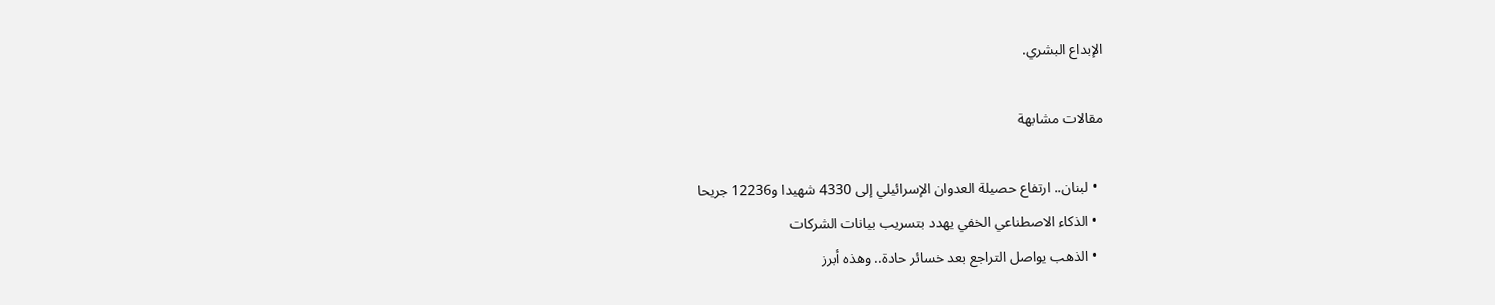الإبداع البشري.

مقالات مشابهة

  • لبنان.. ارتفاع حصيلة العدوان الإسرائيلي إلى 4330 شهيدا و12236 جريحا
  • الذكاء الاصطناعي الخفي يهدد بتسريب بيانات الشركات
  • الذهب يواصل التراجع بعد خسائر حادة.. وهذه أبرز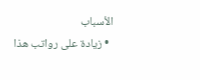الأسباب
  • زيادة على رواتب هذا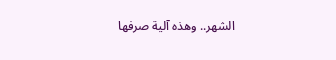الشهر.. وهذه آلية صرفها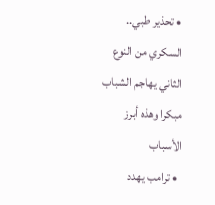• تحذير طبي.. السكري من النوع الثاني يهاجم الشباب مبكرا وهذه أبرز الأسباب
  • ترامب يهدد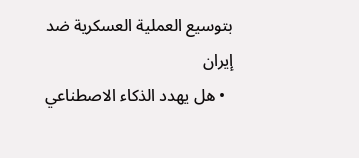بتوسيع العملية العسكرية ضد إيران
  • هل يهدد الذكاء الاصطناعي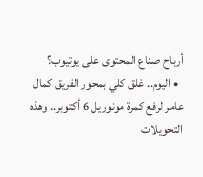أرباح صناع المحتوى على يوتيوب؟
  • اليوم.. غلق كلي بمحور الفريق كمال عامر لرفع كمرة مونوريل 6 أكتوبر.. وهذه التحويلات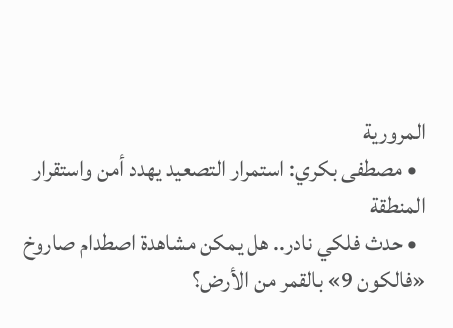المرورية
  • مصطفى بكري: استمرار التصعيد يهدد أمن واستقرار المنطقة
  • حدث فلكي نادر.. هل يمكن مشاهدة اصطدام صاروخ «فالكون 9» بالقمر من الأرض؟